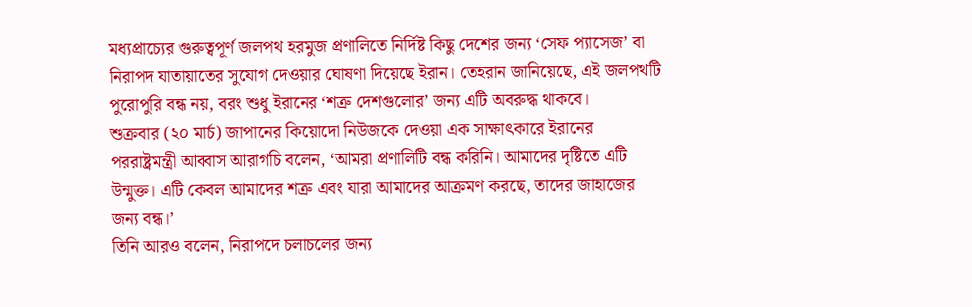মধ্যপ্রাচ্যের গুরুত্বপূর্ণ জলপথ হরমুজ প্রণালিতে নির্দিষ্ট কিছু দেশের জন্য ‘সেফ প্যাসেজ’ বা নিরাপদ যাতায়াতের সুযোগ দেওয়ার ঘোষণা দিয়েছে ইরান। তেহরান জানিয়েছে, এই জলপথটি পুরোপুরি বন্ধ নয়, বরং শুধু ইরানের ‘শত্রু দেশগুলোর’ জন্য এটি অবরুদ্ধ থাকবে।
শুক্রবার (২০ মার্চ) জাপানের কিয়োদো নিউজকে দেওয়া এক সাক্ষাৎকারে ইরানের পররাষ্ট্রমন্ত্রী আব্বাস আরাগচি বলেন, ‘আমরা প্রণালিটি বন্ধ করিনি। আমাদের দৃষ্টিতে এটি উন্মুক্ত। এটি কেবল আমাদের শত্রু এবং যারা আমাদের আক্রমণ করছে, তাদের জাহাজের জন্য বন্ধ।’
তিনি আরও বলেন, নিরাপদে চলাচলের জন্য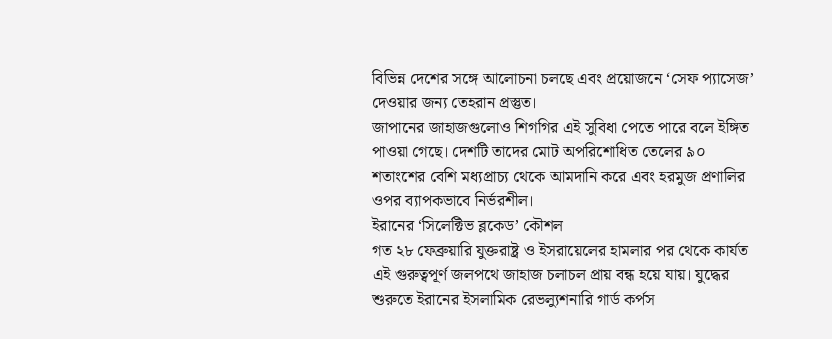বিভিন্ন দেশের সঙ্গে আলোচনা চলছে এবং প্রয়োজনে ‘সেফ প্যাসেজ’ দেওয়ার জন্য তেহরান প্রস্তুত।
জাপানের জাহাজগুলোও শিগগির এই সুবিধা পেতে পারে বলে ইঙ্গিত পাওয়া গেছে। দেশটি তাদের মোট অপরিশোধিত তেলের ৯০ শতাংশের বেশি মধ্যপ্রাচ্য থেকে আমদানি করে এবং হরমুজ প্রণালির ওপর ব্যাপকভাবে নির্ভরশীল।
ইরানের ‘সিলেক্টিভ ব্লকেড’ কৌশল
গত ২৮ ফেব্রুয়ারি যুক্তরাষ্ট্র ও ইসরায়েলের হামলার পর থেকে কার্যত এই গুরুত্বপূর্ণ জলপথে জাহাজ চলাচল প্রায় বন্ধ হয়ে যায়। যুদ্ধের শুরুতে ইরানের ইসলামিক রেভল্যুশনারি গার্ড কর্পস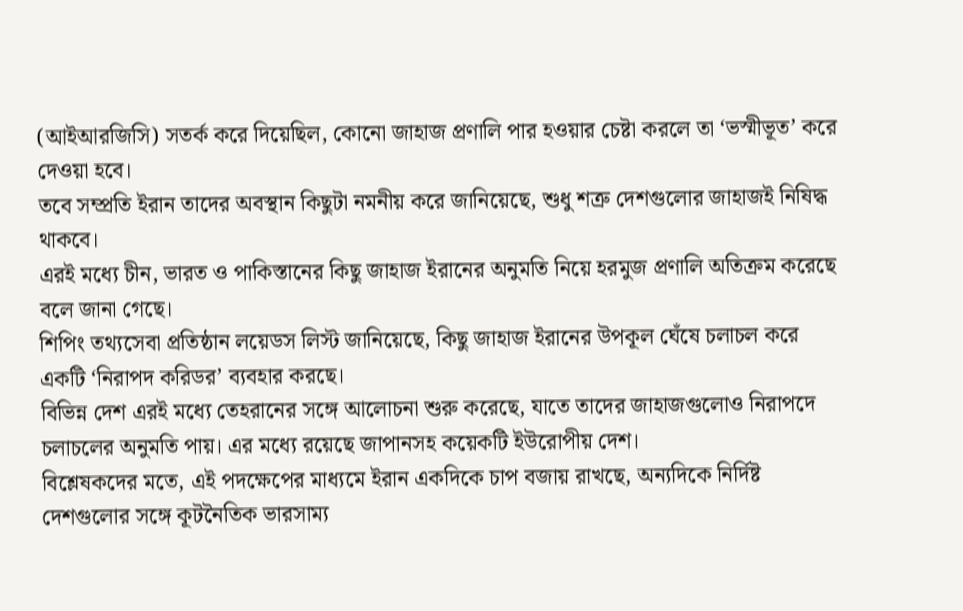(আইআরজিসি) সতর্ক করে দিয়েছিল, কোনো জাহাজ প্রণালি পার হওয়ার চেষ্টা করলে তা ‘ভস্মীভূত’ করে দেওয়া হবে।
তবে সম্প্রতি ইরান তাদের অবস্থান কিছুটা নমনীয় করে জানিয়েছে, শুধু শত্রু দেশগুলোর জাহাজই নিষিদ্ধ থাকবে।
এরই মধ্যে চীন, ভারত ও পাকিস্তানের কিছু জাহাজ ইরানের অনুমতি নিয়ে হরমুজ প্রণালি অতিক্রম করেছে বলে জানা গেছে।
শিপিং তথ্যসেবা প্রতিষ্ঠান লয়েডস লিস্ট জানিয়েছে, কিছু জাহাজ ইরানের উপকূল ঘেঁষে চলাচল করে একটি ‘নিরাপদ করিডর’ ব্যবহার করছে।
বিভিন্ন দেশ এরই মধ্যে তেহরানের সঙ্গে আলোচনা শুরু করেছে, যাতে তাদের জাহাজগুলোও নিরাপদে চলাচলের অনুমতি পায়। এর মধ্যে রয়েছে জাপানসহ কয়েকটি ইউরোপীয় দেশ।
বিশ্লেষকদের মতে, এই পদক্ষেপের মাধ্যমে ইরান একদিকে চাপ বজায় রাখছে, অন্যদিকে নির্দিষ্ট দেশগুলোর সঙ্গে কূটনৈতিক ভারসাম্য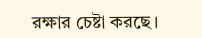রক্ষার চেষ্টা করছে।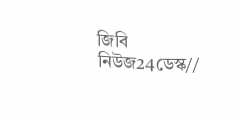জিবি নিউজ24ডেস্ক//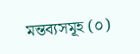মন্তব্যসমূহ (০)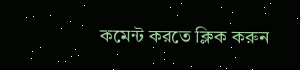কমেন্ট করতে ক্লিক করুন